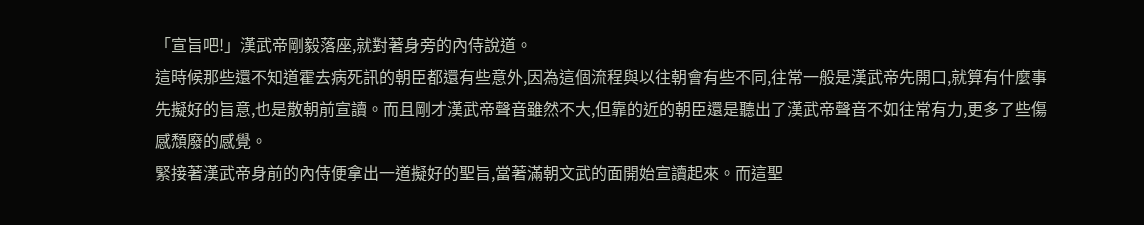「宣旨吧!」漢武帝剛毅落座,就對著身旁的內侍說道。
這時候那些還不知道霍去病死訊的朝臣都還有些意外,因為這個流程與以往朝會有些不同,往常一般是漢武帝先開口,就算有什麼事先擬好的旨意,也是散朝前宣讀。而且剛才漢武帝聲音雖然不大,但靠的近的朝臣還是聽出了漢武帝聲音不如往常有力,更多了些傷感頹廢的感覺。
緊接著漢武帝身前的內侍便拿出一道擬好的聖旨,當著滿朝文武的面開始宣讀起來。而這聖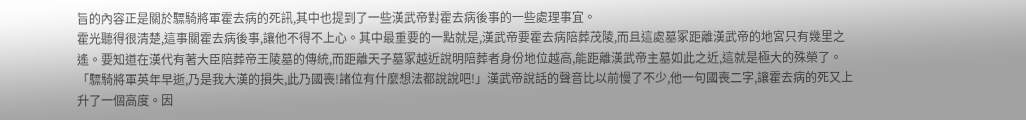旨的內容正是關於驃騎將軍霍去病的死訊,其中也提到了一些漢武帝對霍去病後事的一些處理事宜。
霍光聽得很清楚,這事關霍去病後事,讓他不得不上心。其中最重要的一點就是,漢武帝要霍去病陪葬茂陵,而且這處墓冢距離漢武帝的地宮只有幾里之遙。要知道在漢代有著大臣陪葬帝王陵墓的傳統,而距離天子墓冢越近說明陪葬者身份地位越高,能距離漢武帝主墓如此之近,這就是極大的殊榮了。
「驃騎將軍英年早逝,乃是我大漢的損失,此乃國喪!諸位有什麼想法都說說吧!」漢武帝說話的聲音比以前慢了不少,他一句國喪二字,讓霍去病的死又上升了一個高度。因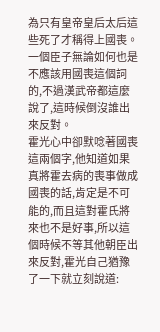為只有皇帝皇后太后這些死了才稱得上國喪。一個臣子無論如何也是不應該用國喪這個詞的,不過漢武帝都這麼說了,這時候倒沒誰出來反對。
霍光心中卻默唸著國喪這兩個字,他知道如果真將霍去病的喪事做成國喪的話,肯定是不可能的,而且這對霍氏將來也不是好事,所以這個時候不等其他朝臣出來反對,霍光自己猶豫了一下就立刻說道: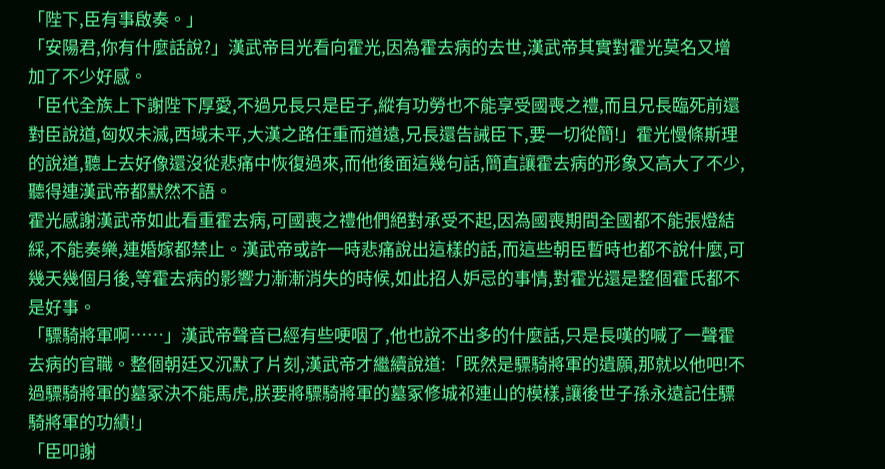「陛下,臣有事啟奏。」
「安陽君,你有什麼話說?」漢武帝目光看向霍光,因為霍去病的去世,漢武帝其實對霍光莫名又增加了不少好感。
「臣代全族上下謝陛下厚愛,不過兄長只是臣子,縱有功勞也不能享受國喪之禮,而且兄長臨死前還對臣說道,匈奴未滅,西域未平,大漢之路任重而道遠,兄長還告誡臣下,要一切從簡!」霍光慢條斯理的說道,聽上去好像還沒從悲痛中恢復過來,而他後面這幾句話,簡直讓霍去病的形象又高大了不少,聽得連漢武帝都默然不語。
霍光感謝漢武帝如此看重霍去病,可國喪之禮他們絕對承受不起,因為國喪期間全國都不能張燈結綵,不能奏樂,連婚嫁都禁止。漢武帝或許一時悲痛說出這樣的話,而這些朝臣暫時也都不說什麼,可幾天幾個月後,等霍去病的影響力漸漸消失的時候,如此招人妒忌的事情,對霍光還是整個霍氏都不是好事。
「驃騎將軍啊……」漢武帝聲音已經有些哽咽了,他也說不出多的什麼話,只是長嘆的喊了一聲霍去病的官職。整個朝廷又沉默了片刻,漢武帝才繼續說道:「既然是驃騎將軍的遺願,那就以他吧!不過驃騎將軍的墓冢決不能馬虎,朕要將驃騎將軍的墓冢修城祁連山的模樣,讓後世子孫永遠記住驃騎將軍的功績!」
「臣叩謝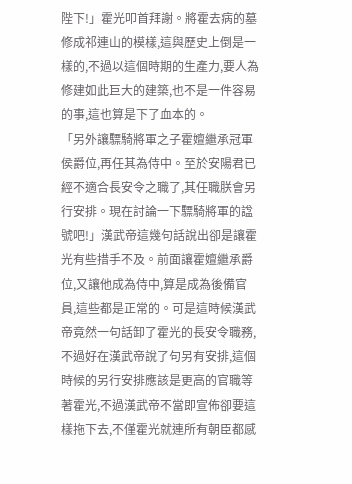陛下!」霍光叩首拜謝。將霍去病的墓修成祁連山的模樣,這與歷史上倒是一樣的,不過以這個時期的生產力,要人為修建如此巨大的建築,也不是一件容易的事,這也算是下了血本的。
「另外讓驃騎將軍之子霍嬗繼承冠軍侯爵位,再任其為侍中。至於安陽君已經不適合長安令之職了,其任職朕會另行安排。現在討論一下驃騎將軍的諡號吧!」漢武帝這幾句話說出卻是讓霍光有些措手不及。前面讓霍嬗繼承爵位,又讓他成為侍中,算是成為後備官員,這些都是正常的。可是這時候漢武帝竟然一句話卸了霍光的長安令職務,不過好在漢武帝說了句另有安排,這個時候的另行安排應該是更高的官職等著霍光,不過漢武帝不當即宣佈卻要這樣拖下去,不僅霍光就連所有朝臣都感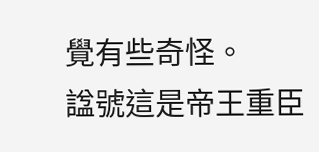覺有些奇怪。
諡號這是帝王重臣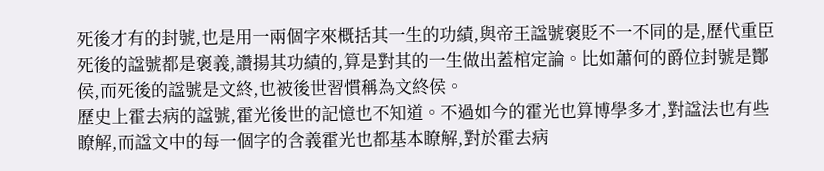死後才有的封號,也是用一兩個字來概括其一生的功績,與帝王諡號褒貶不一不同的是,歷代重臣死後的諡號都是褒義,讚揚其功績的,算是對其的一生做出蓋棺定論。比如蕭何的爵位封號是酇侯,而死後的諡號是文終,也被後世習慣稱為文終侯。
歷史上霍去病的諡號,霍光後世的記憶也不知道。不過如今的霍光也算博學多才,對諡法也有些瞭解,而諡文中的每一個字的含義霍光也都基本瞭解,對於霍去病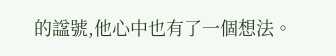的諡號,他心中也有了一個想法。